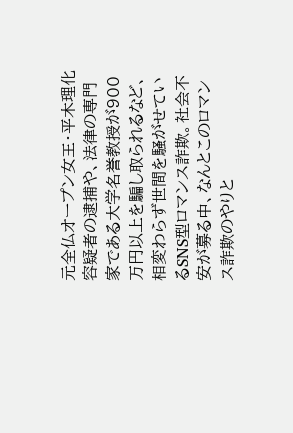元全仏オープン女王・平木理化容疑者の逮捕や、法律の専門家である大学名誉教授が900万円以上を騙し取られるなど、相変わらず世間を騒がせているSNS型ロマンス詐欺。社会不安が募る中、なんとこのロマンス詐欺のやりと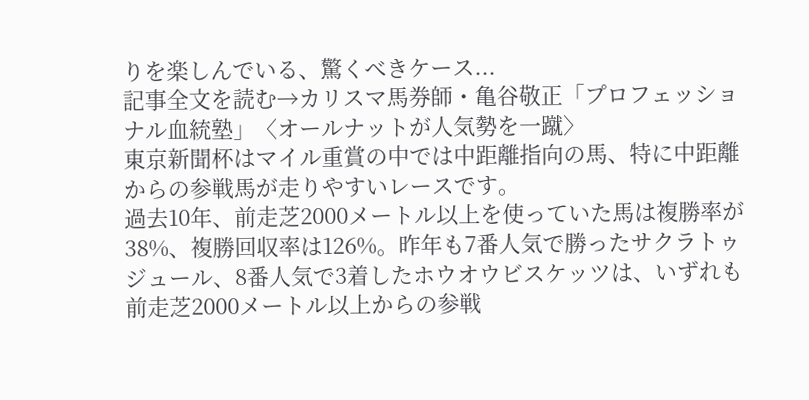りを楽しんでいる、驚くべきケース...
記事全文を読む→カリスマ馬券師・亀谷敬正「プロフェッショナル血統塾」〈オールナットが人気勢を一蹴〉
東京新聞杯はマイル重賞の中では中距離指向の馬、特に中距離からの参戦馬が走りやすいレースです。
過去10年、前走芝2000メートル以上を使っていた馬は複勝率が38%、複勝回収率は126%。昨年も7番人気で勝ったサクラトゥジュール、8番人気で3着したホウオウビスケッツは、いずれも前走芝2000メートル以上からの参戦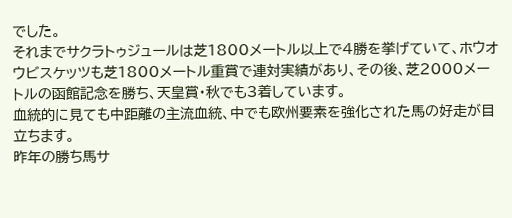でした。
それまでサクラトゥジュールは芝1800メートル以上で4勝を挙げていて、ホウオウビスケッツも芝1800メートル重賞で連対実績があり、その後、芝2000メートルの函館記念を勝ち、天皇賞・秋でも3着しています。
血統的に見ても中距離の主流血統、中でも欧州要素を強化された馬の好走が目立ちます。
昨年の勝ち馬サ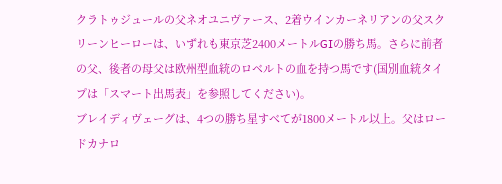クラトゥジュールの父ネオユニヴァース、2着ウインカーネリアンの父スクリーンヒーローは、いずれも東京芝2400メートルGⅠの勝ち馬。さらに前者の父、後者の母父は欧州型血統のロベルトの血を持つ馬です(国別血統タイプは「スマート出馬表」を参照してください)。
ブレイディヴェーグは、4つの勝ち星すべてが1800メートル以上。父はロードカナロ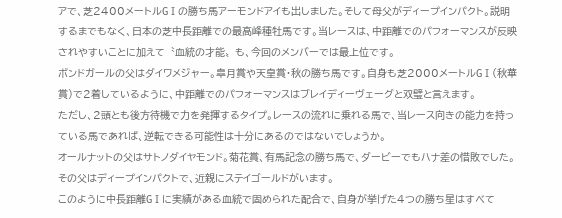アで、芝2400メートルGⅠの勝ち馬アーモンドアイも出しました。そして母父がディープインパクト。説明するまでもなく、日本の芝中長距離での最高峰種牡馬です。当レースは、中距離でのパフォーマンスが反映されやすいことに加えて〝血統の才能〟も、今回のメンバーでは最上位です。
ボンドガールの父はダイワメジャー。皐月賞や天皇賞・秋の勝ち馬です。自身も芝2000メートルGⅠ(秋華賞)で2着しているように、中距離でのパフォーマンスはブレイディーヴェーグと双璧と言えます。
ただし、2頭とも後方待機で力を発揮するタイプ。レースの流れに乗れる馬で、当レース向きの能力を持っている馬であれば、逆転できる可能性は十分にあるのではないでしょうか。
オールナットの父はサトノダイヤモンド。菊花賞、有馬記念の勝ち馬で、ダービーでもハナ差の惜敗でした。その父はディープインパクトで、近親にステイゴールドがいます。
このように中長距離GⅠに実績がある血統で固められた配合で、自身が挙げた4つの勝ち星はすべて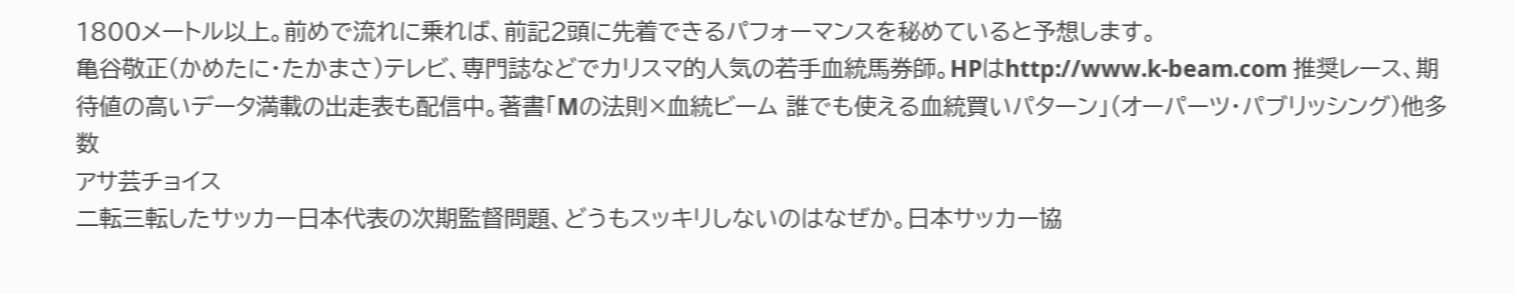1800メートル以上。前めで流れに乗れば、前記2頭に先着できるパフォーマンスを秘めていると予想します。
亀谷敬正(かめたに・たかまさ)テレビ、専門誌などでカリスマ的人気の若手血統馬券師。HPはhttp://www.k-beam.com 推奨レース、期待値の高いデータ満載の出走表も配信中。著書「Mの法則×血統ビーム 誰でも使える血統買いパターン」(オーパーツ・パブリッシング)他多数
アサ芸チョイス
二転三転したサッカー日本代表の次期監督問題、どうもスッキリしないのはなぜか。日本サッカー協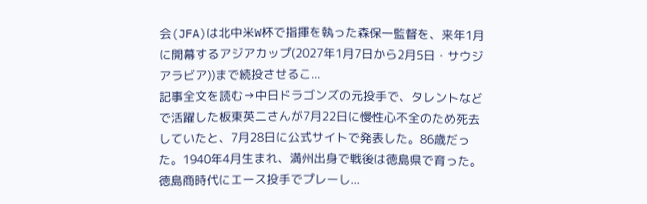会(JFA)は北中米W杯で指揮を執った森保一監督を、来年1月に開幕するアジアカップ(2027年1月7日から2月5日・サウジアラビア))まで続投させるこ...
記事全文を読む→中日ドラゴンズの元投手で、タレントなどで活躍した板東英二さんが7月22日に慢性心不全のため死去していたと、7月28日に公式サイトで発表した。86歳だった。1940年4月生まれ、満州出身で戦後は徳島県で育った。徳島商時代にエース投手でプレーし...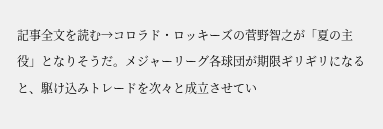記事全文を読む→コロラド・ロッキーズの菅野智之が「夏の主役」となりそうだ。メジャーリーグ各球団が期限ギリギリになると、駆け込みトレードを次々と成立させてい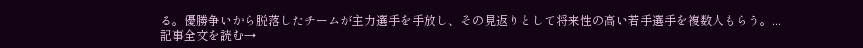る。優勝争いから脱落したチームが主力選手を手放し、その見返りとして将来性の高い若手選手を複数人もらう。...
記事全文を読む→